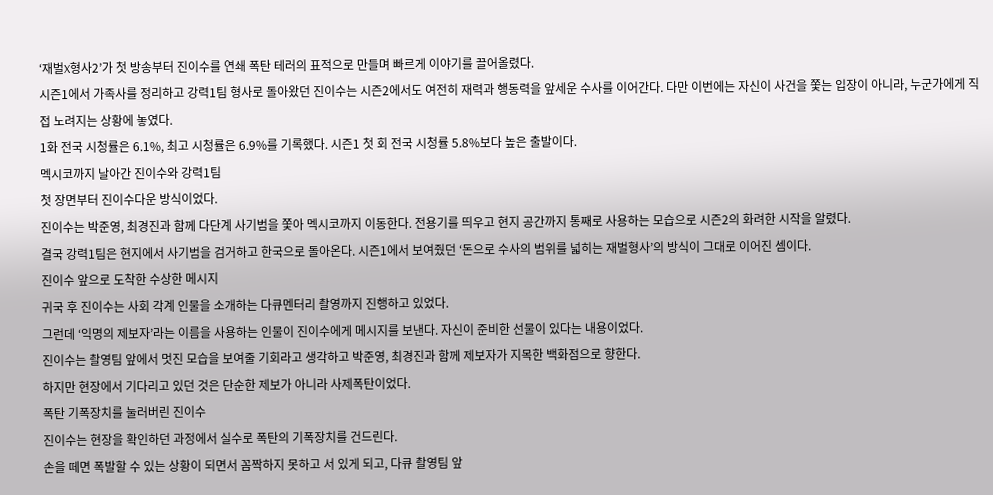‘재벌X형사2’가 첫 방송부터 진이수를 연쇄 폭탄 테러의 표적으로 만들며 빠르게 이야기를 끌어올렸다.
시즌1에서 가족사를 정리하고 강력1팀 형사로 돌아왔던 진이수는 시즌2에서도 여전히 재력과 행동력을 앞세운 수사를 이어간다. 다만 이번에는 자신이 사건을 쫓는 입장이 아니라, 누군가에게 직접 노려지는 상황에 놓였다.
1화 전국 시청률은 6.1%, 최고 시청률은 6.9%를 기록했다. 시즌1 첫 회 전국 시청률 5.8%보다 높은 출발이다.
멕시코까지 날아간 진이수와 강력1팀
첫 장면부터 진이수다운 방식이었다.
진이수는 박준영, 최경진과 함께 다단계 사기범을 쫓아 멕시코까지 이동한다. 전용기를 띄우고 현지 공간까지 통째로 사용하는 모습으로 시즌2의 화려한 시작을 알렸다.
결국 강력1팀은 현지에서 사기범을 검거하고 한국으로 돌아온다. 시즌1에서 보여줬던 ‘돈으로 수사의 범위를 넓히는 재벌형사’의 방식이 그대로 이어진 셈이다.
진이수 앞으로 도착한 수상한 메시지
귀국 후 진이수는 사회 각계 인물을 소개하는 다큐멘터리 촬영까지 진행하고 있었다.
그런데 ‘익명의 제보자’라는 이름을 사용하는 인물이 진이수에게 메시지를 보낸다. 자신이 준비한 선물이 있다는 내용이었다.
진이수는 촬영팀 앞에서 멋진 모습을 보여줄 기회라고 생각하고 박준영, 최경진과 함께 제보자가 지목한 백화점으로 향한다.
하지만 현장에서 기다리고 있던 것은 단순한 제보가 아니라 사제폭탄이었다.
폭탄 기폭장치를 눌러버린 진이수
진이수는 현장을 확인하던 과정에서 실수로 폭탄의 기폭장치를 건드린다.
손을 떼면 폭발할 수 있는 상황이 되면서 꼼짝하지 못하고 서 있게 되고, 다큐 촬영팀 앞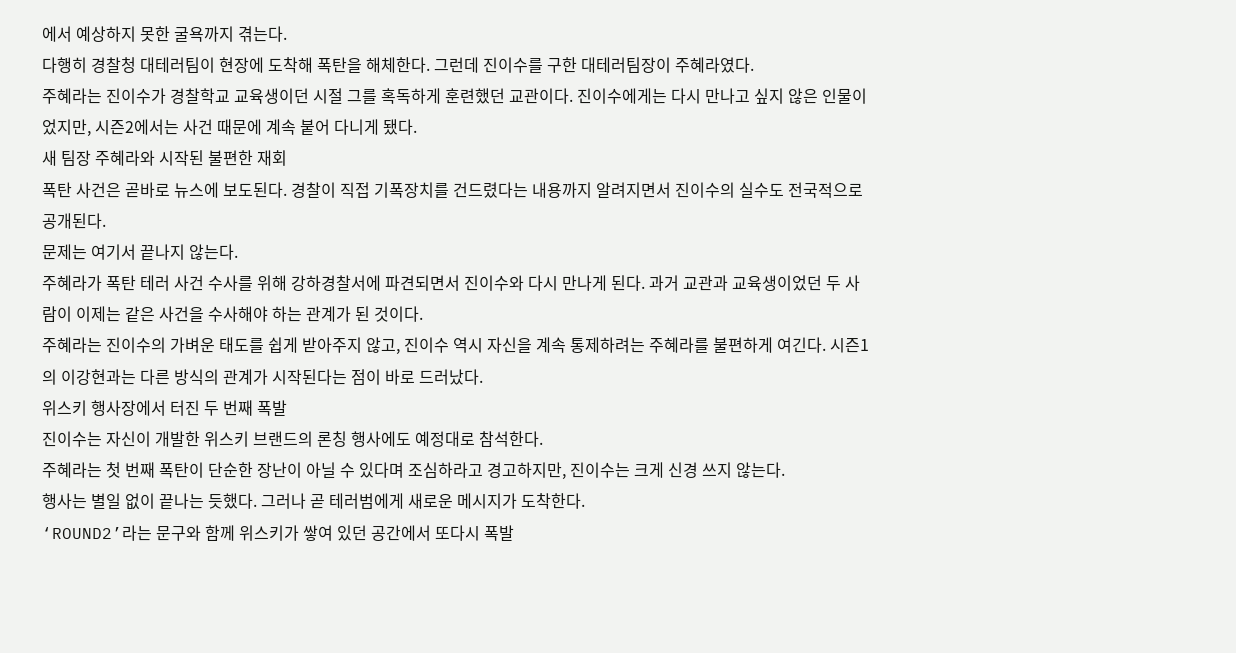에서 예상하지 못한 굴욕까지 겪는다.
다행히 경찰청 대테러팀이 현장에 도착해 폭탄을 해체한다. 그런데 진이수를 구한 대테러팀장이 주혜라였다.
주혜라는 진이수가 경찰학교 교육생이던 시절 그를 혹독하게 훈련했던 교관이다. 진이수에게는 다시 만나고 싶지 않은 인물이었지만, 시즌2에서는 사건 때문에 계속 붙어 다니게 됐다.
새 팀장 주혜라와 시작된 불편한 재회
폭탄 사건은 곧바로 뉴스에 보도된다. 경찰이 직접 기폭장치를 건드렸다는 내용까지 알려지면서 진이수의 실수도 전국적으로 공개된다.
문제는 여기서 끝나지 않는다.
주혜라가 폭탄 테러 사건 수사를 위해 강하경찰서에 파견되면서 진이수와 다시 만나게 된다. 과거 교관과 교육생이었던 두 사람이 이제는 같은 사건을 수사해야 하는 관계가 된 것이다.
주혜라는 진이수의 가벼운 태도를 쉽게 받아주지 않고, 진이수 역시 자신을 계속 통제하려는 주혜라를 불편하게 여긴다. 시즌1의 이강현과는 다른 방식의 관계가 시작된다는 점이 바로 드러났다.
위스키 행사장에서 터진 두 번째 폭발
진이수는 자신이 개발한 위스키 브랜드의 론칭 행사에도 예정대로 참석한다.
주혜라는 첫 번째 폭탄이 단순한 장난이 아닐 수 있다며 조심하라고 경고하지만, 진이수는 크게 신경 쓰지 않는다.
행사는 별일 없이 끝나는 듯했다. 그러나 곧 테러범에게 새로운 메시지가 도착한다.
‘ROUND2’라는 문구와 함께 위스키가 쌓여 있던 공간에서 또다시 폭발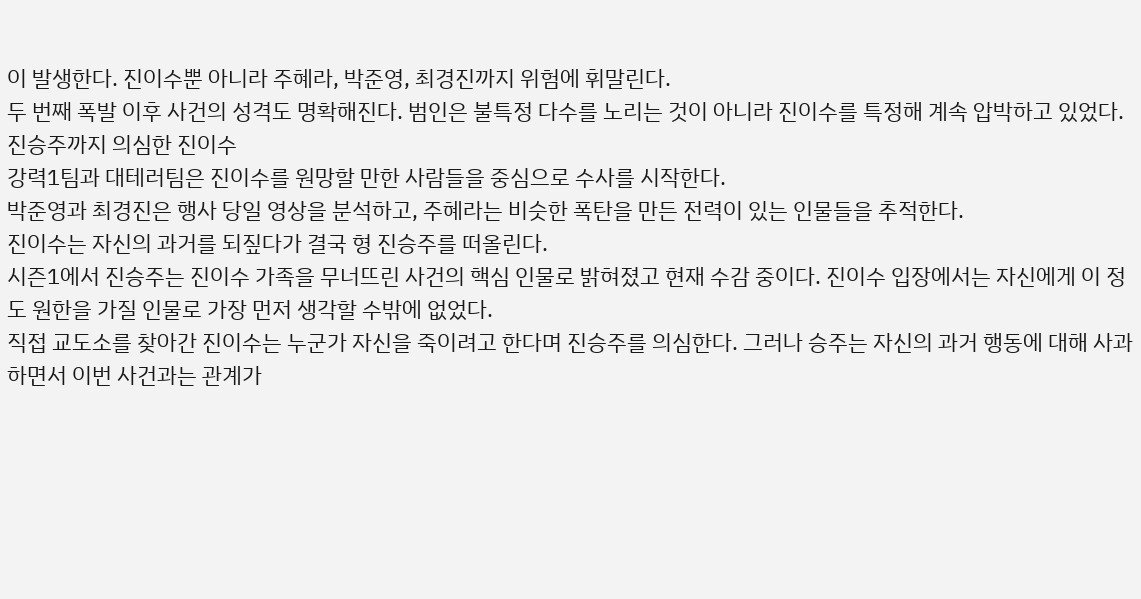이 발생한다. 진이수뿐 아니라 주혜라, 박준영, 최경진까지 위험에 휘말린다.
두 번째 폭발 이후 사건의 성격도 명확해진다. 범인은 불특정 다수를 노리는 것이 아니라 진이수를 특정해 계속 압박하고 있었다.
진승주까지 의심한 진이수
강력1팀과 대테러팀은 진이수를 원망할 만한 사람들을 중심으로 수사를 시작한다.
박준영과 최경진은 행사 당일 영상을 분석하고, 주혜라는 비슷한 폭탄을 만든 전력이 있는 인물들을 추적한다.
진이수는 자신의 과거를 되짚다가 결국 형 진승주를 떠올린다.
시즌1에서 진승주는 진이수 가족을 무너뜨린 사건의 핵심 인물로 밝혀졌고 현재 수감 중이다. 진이수 입장에서는 자신에게 이 정도 원한을 가질 인물로 가장 먼저 생각할 수밖에 없었다.
직접 교도소를 찾아간 진이수는 누군가 자신을 죽이려고 한다며 진승주를 의심한다. 그러나 승주는 자신의 과거 행동에 대해 사과하면서 이번 사건과는 관계가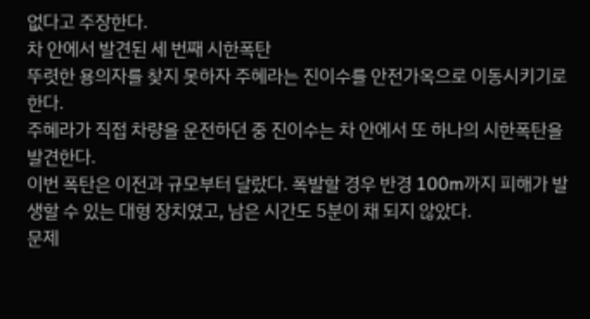없다고 주장한다.
차 안에서 발견된 세 번째 시한폭탄
뚜렷한 용의자를 찾지 못하자 주혜라는 진이수를 안전가옥으로 이동시키기로 한다.
주혜라가 직접 차량을 운전하던 중 진이수는 차 안에서 또 하나의 시한폭탄을 발견한다.
이번 폭탄은 이전과 규모부터 달랐다. 폭발할 경우 반경 100m까지 피해가 발생할 수 있는 대형 장치였고, 남은 시간도 5분이 채 되지 않았다.
문제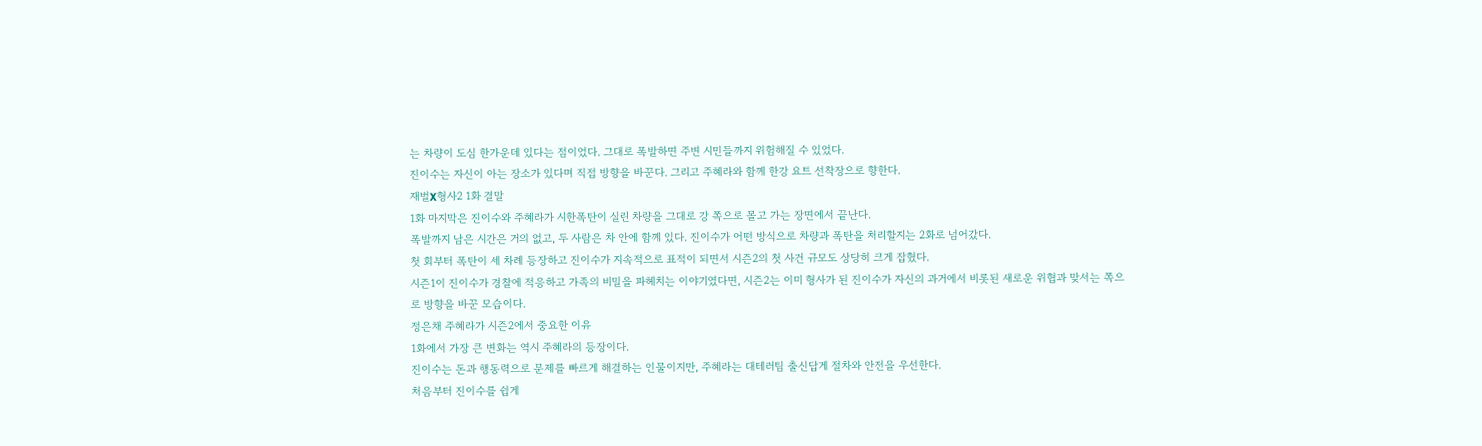는 차량이 도심 한가운데 있다는 점이었다. 그대로 폭발하면 주변 시민들까지 위험해질 수 있었다.
진이수는 자신이 아는 장소가 있다며 직접 방향을 바꾼다. 그리고 주혜라와 함께 한강 요트 선착장으로 향한다.
재벌X형사2 1화 결말
1화 마지막은 진이수와 주혜라가 시한폭탄이 실린 차량을 그대로 강 쪽으로 몰고 가는 장면에서 끝난다.
폭발까지 남은 시간은 거의 없고, 두 사람은 차 안에 함께 있다. 진이수가 어떤 방식으로 차량과 폭탄을 처리할지는 2화로 넘어갔다.
첫 회부터 폭탄이 세 차례 등장하고 진이수가 지속적으로 표적이 되면서 시즌2의 첫 사건 규모도 상당히 크게 잡혔다.
시즌1이 진이수가 경찰에 적응하고 가족의 비밀을 파헤치는 이야기였다면, 시즌2는 이미 형사가 된 진이수가 자신의 과거에서 비롯된 새로운 위협과 맞서는 쪽으로 방향을 바꾼 모습이다.
정은채 주혜라가 시즌2에서 중요한 이유
1화에서 가장 큰 변화는 역시 주혜라의 등장이다.
진이수는 돈과 행동력으로 문제를 빠르게 해결하는 인물이지만, 주혜라는 대테러팀 출신답게 절차와 안전을 우선한다.
처음부터 진이수를 쉽게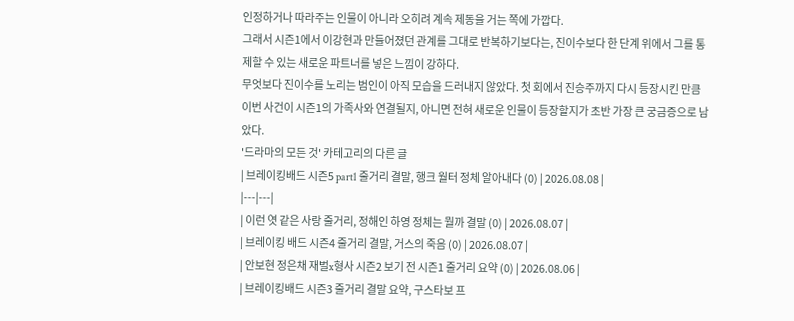인정하거나 따라주는 인물이 아니라 오히려 계속 제동을 거는 쪽에 가깝다.
그래서 시즌1에서 이강현과 만들어졌던 관계를 그대로 반복하기보다는, 진이수보다 한 단계 위에서 그를 통제할 수 있는 새로운 파트너를 넣은 느낌이 강하다.
무엇보다 진이수를 노리는 범인이 아직 모습을 드러내지 않았다. 첫 회에서 진승주까지 다시 등장시킨 만큼 이번 사건이 시즌1의 가족사와 연결될지, 아니면 전혀 새로운 인물이 등장할지가 초반 가장 큰 궁금증으로 남았다.
'드라마의 모든 것' 카테고리의 다른 글
| 브레이킹배드 시즌5 part1 줄거리 결말, 행크 월터 정체 알아내다 (0) | 2026.08.08 |
|---|---|
| 이런 엿 같은 사랑 줄거리, 정해인 하영 정체는 뭘까 결말 (0) | 2026.08.07 |
| 브레이킹 배드 시즌4 줄거리 결말, 거스의 죽음 (0) | 2026.08.07 |
| 안보현 정은채 재벌x형사 시즌2 보기 전 시즌1 줄거리 요약 (0) | 2026.08.06 |
| 브레이킹배드 시즌3 줄거리 결말 요약, 구스타보 프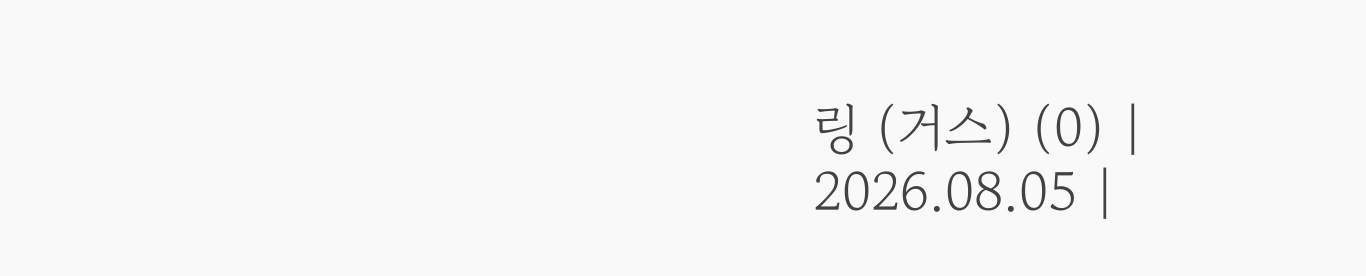링 (거스) (0) | 2026.08.05 |